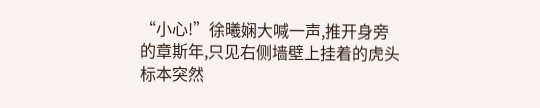“小心!”徐曦娴大喊一声,推开身旁的章斯年,只见右侧墙壁上挂着的虎头标本突然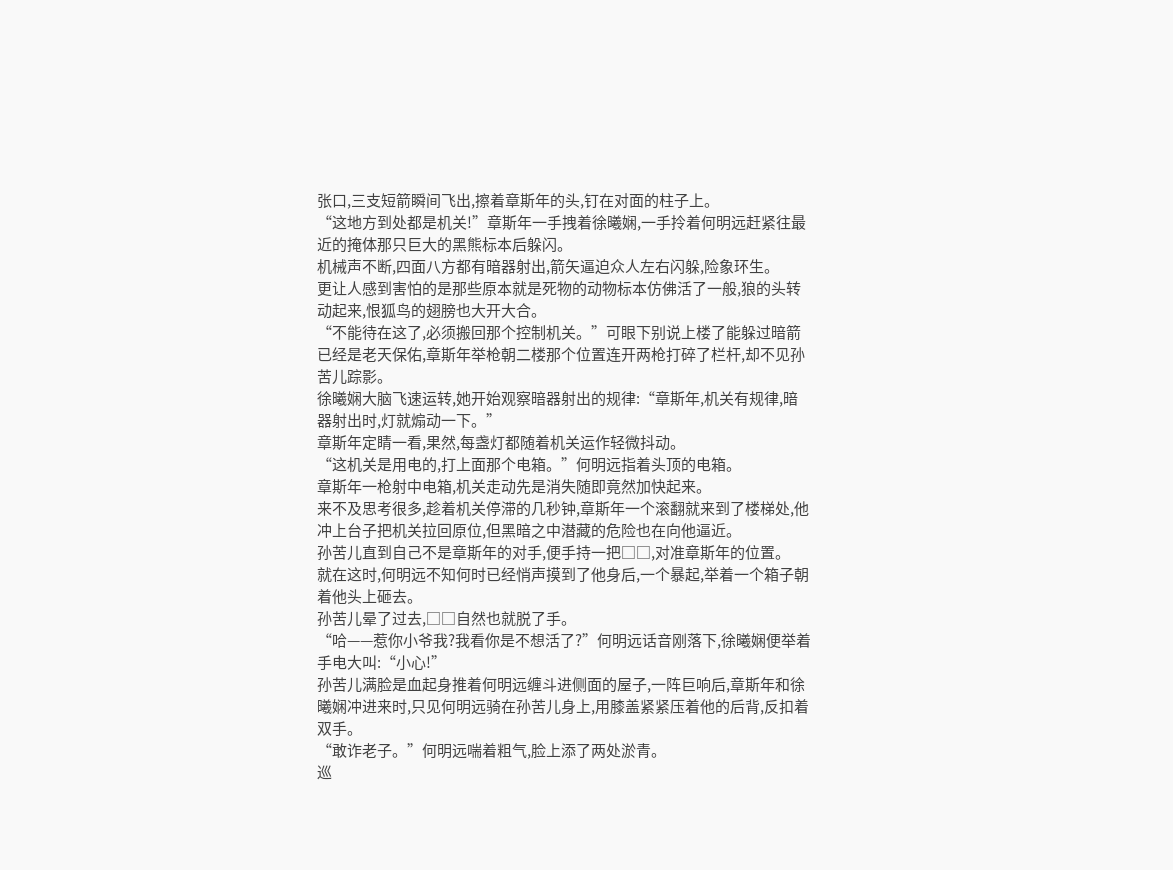张口,三支短箭瞬间飞出,擦着章斯年的头,钉在对面的柱子上。
“这地方到处都是机关!”章斯年一手拽着徐曦娴,一手拎着何明远赶紧往最近的掩体那只巨大的黑熊标本后躲闪。
机械声不断,四面八方都有暗器射出,箭矢逼迫众人左右闪躲,险象环生。
更让人感到害怕的是那些原本就是死物的动物标本仿佛活了一般,狼的头转动起来,恨狐鸟的翅膀也大开大合。
“不能待在这了,必须搬回那个控制机关。”可眼下别说上楼了能躲过暗箭已经是老天保佑,章斯年举枪朝二楼那个位置连开两枪打碎了栏杆,却不见孙苦儿踪影。
徐曦娴大脑飞速运转,她开始观察暗器射出的规律:“章斯年,机关有规律,暗器射出时,灯就煽动一下。”
章斯年定睛一看,果然,每盏灯都随着机关运作轻微抖动。
“这机关是用电的,打上面那个电箱。”何明远指着头顶的电箱。
章斯年一枪射中电箱,机关走动先是消失随即竟然加快起来。
来不及思考很多,趁着机关停滞的几秒钟,章斯年一个滚翻就来到了楼梯处,他冲上台子把机关拉回原位,但黑暗之中潜藏的危险也在向他逼近。
孙苦儿直到自己不是章斯年的对手,便手持一把□□,对准章斯年的位置。
就在这时,何明远不知何时已经悄声摸到了他身后,一个暴起,举着一个箱子朝着他头上砸去。
孙苦儿晕了过去,□□自然也就脱了手。
“哈——惹你小爷我?我看你是不想活了?”何明远话音刚落下,徐曦娴便举着手电大叫:“小心!”
孙苦儿满脸是血起身推着何明远缠斗进侧面的屋子,一阵巨响后,章斯年和徐曦娴冲进来时,只见何明远骑在孙苦儿身上,用膝盖紧紧压着他的后背,反扣着双手。
“敢诈老子。”何明远喘着粗气,脸上添了两处淤青。
巡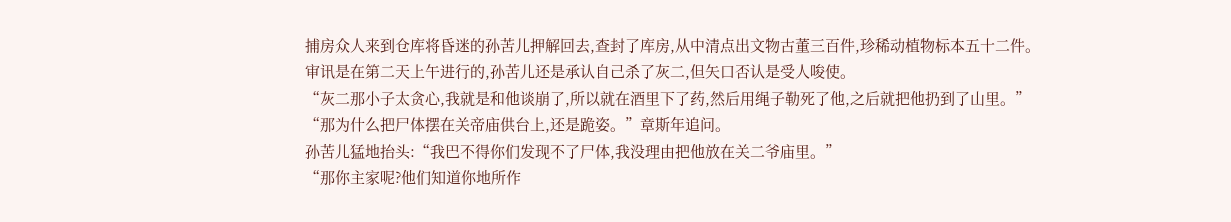捕房众人来到仓库将昏迷的孙苦儿押解回去,查封了库房,从中清点出文物古董三百件,珍稀动植物标本五十二件。
审讯是在第二天上午进行的,孙苦儿还是承认自己杀了灰二,但矢口否认是受人唆使。
“灰二那小子太贪心,我就是和他谈崩了,所以就在酒里下了药,然后用绳子勒死了他,之后就把他扔到了山里。”
“那为什么把尸体摆在关帝庙供台上,还是跪姿。”章斯年追问。
孙苦儿猛地抬头:“我巴不得你们发现不了尸体,我没理由把他放在关二爷庙里。”
“那你主家呢?他们知道你地所作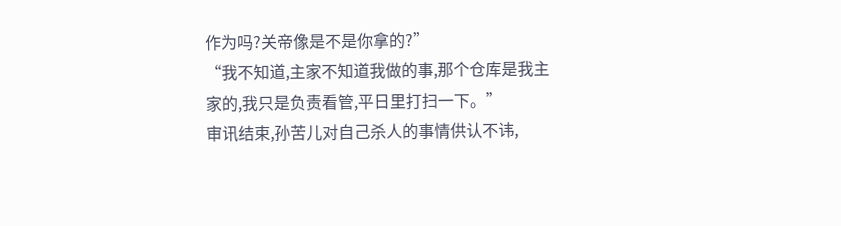作为吗?关帝像是不是你拿的?”
“我不知道,主家不知道我做的事,那个仓库是我主家的,我只是负责看管,平日里打扫一下。”
审讯结束,孙苦儿对自己杀人的事情供认不讳,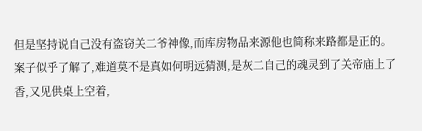但是坚持说自己没有盗窃关二爷神像,而库房物品来源他也简称来路都是正的。
案子似乎了解了,难道莫不是真如何明远猜测,是灰二自己的魂灵到了关帝庙上了香,又见供桌上空着,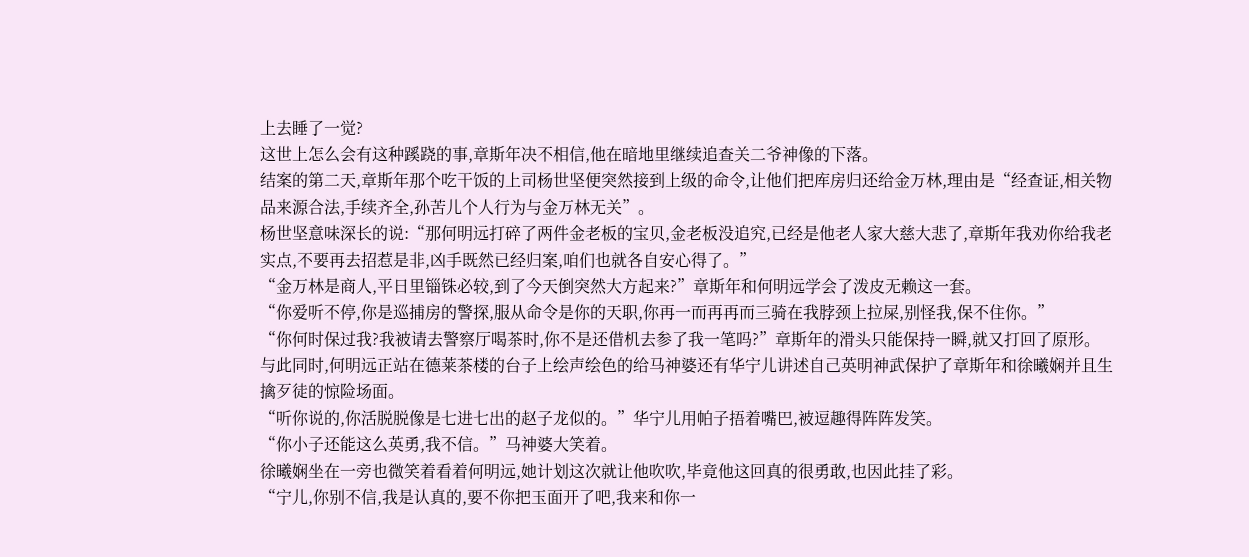上去睡了一觉?
这世上怎么会有这种蹊跷的事,章斯年决不相信,他在暗地里继续追查关二爷神像的下落。
结案的第二天,章斯年那个吃干饭的上司杨世坚便突然接到上级的命令,让他们把库房归还给金万林,理由是“经查证,相关物品来源合法,手续齐全,孙苦儿个人行为与金万林无关”。
杨世坚意味深长的说:“那何明远打碎了两件金老板的宝贝,金老板没追究,已经是他老人家大慈大悲了,章斯年我劝你给我老实点,不要再去招惹是非,凶手既然已经归案,咱们也就各自安心得了。”
“金万林是商人,平日里锱铢必较,到了今天倒突然大方起来?”章斯年和何明远学会了泼皮无赖这一套。
“你爱听不停,你是巡捕房的警探,服从命令是你的天职,你再一而再再而三骑在我脖颈上拉屎,别怪我,保不住你。”
“你何时保过我?我被请去警察厅喝茶时,你不是还借机去参了我一笔吗?”章斯年的滑头只能保持一瞬,就又打回了原形。
与此同时,何明远正站在德莱茶楼的台子上绘声绘色的给马神婆还有华宁儿讲述自己英明神武保护了章斯年和徐曦娴并且生擒歹徒的惊险场面。
“听你说的,你活脱脱像是七进七出的赵子龙似的。”华宁儿用帕子捂着嘴巴,被逗趣得阵阵发笑。
“你小子还能这么英勇,我不信。”马神婆大笑着。
徐曦娴坐在一旁也微笑着看着何明远,她计划这次就让他吹吹,毕竟他这回真的很勇敢,也因此挂了彩。
“宁儿,你别不信,我是认真的,要不你把玉面开了吧,我来和你一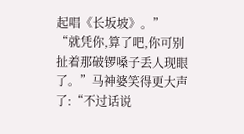起唱《长坂坡》。”
“就凭你,算了吧,你可别扯着那破锣嗓子丢人现眼了。”马神婆笑得更大声了:“不过话说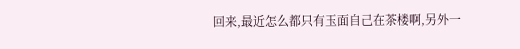回来,最近怎么都只有玉面自己在茶楼啊,另外一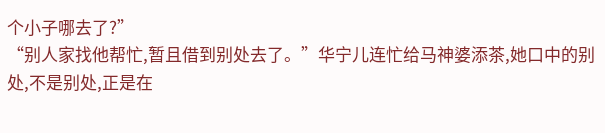个小子哪去了?”
“别人家找他帮忙,暂且借到别处去了。”华宁儿连忙给马神婆添茶,她口中的别处,不是别处,正是在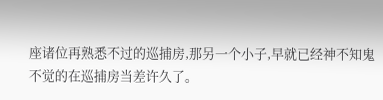座诸位再熟悉不过的巡捕房,那另一个小子,早就已经神不知鬼不觉的在巡捕房当差许久了。